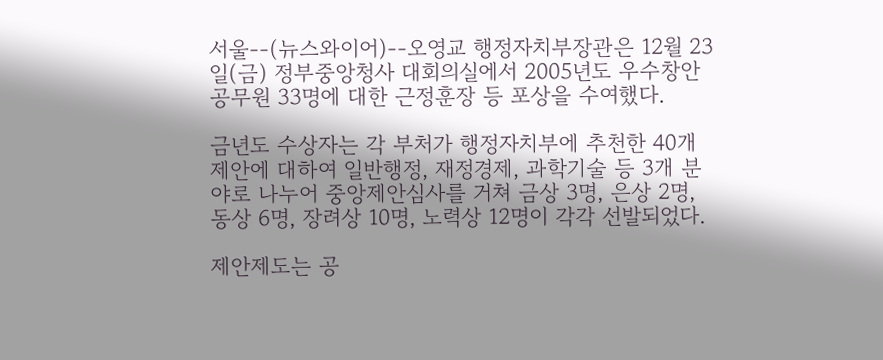서울--(뉴스와이어)--오영교 행정자치부장관은 12월 23일(금) 정부중앙청사 대회의실에서 2005년도 우수창안 공무원 33명에 대한 근정훈장 등 포상을 수여했다.

금년도 수상자는 각 부처가 행정자치부에 추천한 40개 제안에 대하여 일반행정, 재정경제, 과학기술 등 3개 분야로 나누어 중앙제안심사를 거쳐 금상 3명, 은상 2명, 동상 6명, 장려상 10명, 노력상 12명이 각각 선발되었다.

제안제도는 공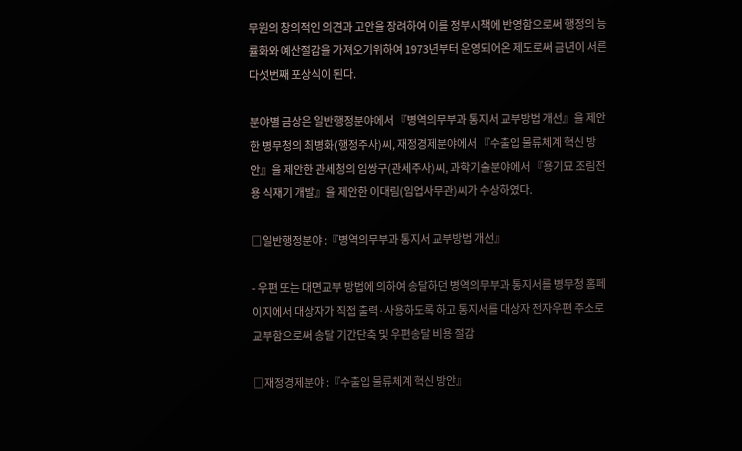무원의 창의적인 의견과 고안을 장려하여 이를 정부시책에 반영함으로써 행정의 능률화와 예산절감을 가져오기위하여 1973년부터 운영되어온 제도로써 금년이 서른다섯번째 포상식이 된다.

분야별 금상은 일반행정분야에서 『병역의무부과 통지서 교부방법 개선』을 제안한 병무청의 최병화(행정주사)씨, 재정경제분야에서 『수출입 물류체계 혁신 방안』을 제안한 관세청의 임쌍구(관세주사)씨, 과학기술분야에서 『용기묘 조림전용 식재기 개발』을 제안한 이대림(임업사무관)씨가 수상하였다.

□일반행정분야 :『병역의무부과 통지서 교부방법 개선』

- 우편 또는 대면교부 방법에 의하여 송달하던 병역의무부과 통지서를 병무청 홈페이지에서 대상자가 직접 출력·사용하도록 하고 통지서를 대상자 전자우편 주소로 교부함으로써 송달 기간단축 및 우편송달 비용 절감

□재정경제분야 :『수출입 물류체계 혁신 방안』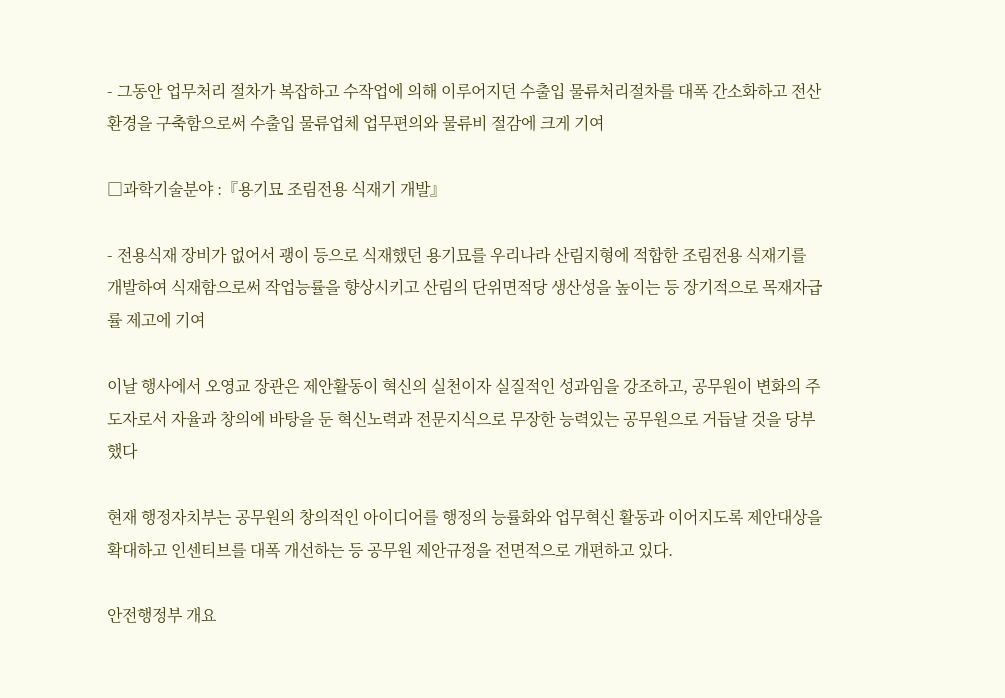- 그동안 업무처리 절차가 복잡하고 수작업에 의해 이루어지던 수출입 물류처리절차를 대폭 간소화하고 전산 환경을 구축함으로써 수출입 물류업체 업무편의와 물류비 절감에 크게 기여

□과학기술분야 :『용기묘 조림전용 식재기 개발』

- 전용식재 장비가 없어서 괭이 등으로 식재했던 용기묘를 우리나라 산림지형에 적합한 조림전용 식재기를 개발하여 식재함으로써 작업능률을 향상시키고 산림의 단위면적당 생산성을 높이는 등 장기적으로 목재자급률 제고에 기여

이날 행사에서 오영교 장관은 제안활동이 혁신의 실천이자 실질적인 성과임을 강조하고, 공무원이 변화의 주도자로서 자율과 창의에 바탕을 둔 혁신노력과 전문지식으로 무장한 능력있는 공무원으로 거듭날 것을 당부했다

현재 행정자치부는 공무원의 창의적인 아이디어를 행정의 능률화와 업무혁신 활동과 이어지도록 제안대상을 확대하고 인센티브를 대폭 개선하는 등 공무원 제안규정을 전면적으로 개편하고 있다.

안전행정부 개요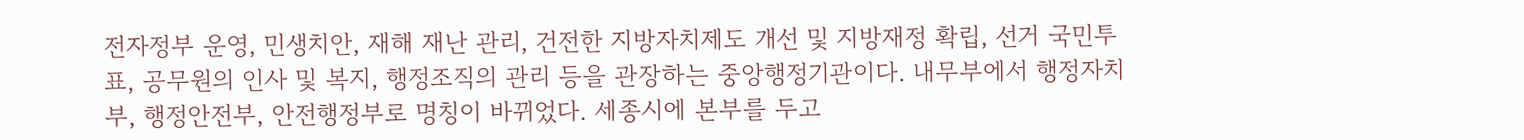전자정부 운영, 민생치안, 재해 재난 관리, 건전한 지방자치제도 개선 및 지방재정 확립, 선거 국민투표, 공무원의 인사 및 복지, 행정조직의 관리 등을 관장하는 중앙행정기관이다. 내무부에서 행정자치부, 행정안전부, 안전행정부로 명칭이 바뀌었다. 세종시에 본부를 두고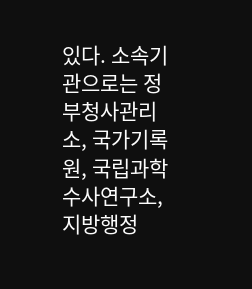있다. 소속기관으로는 정부청사관리소, 국가기록원, 국립과학수사연구소, 지방행정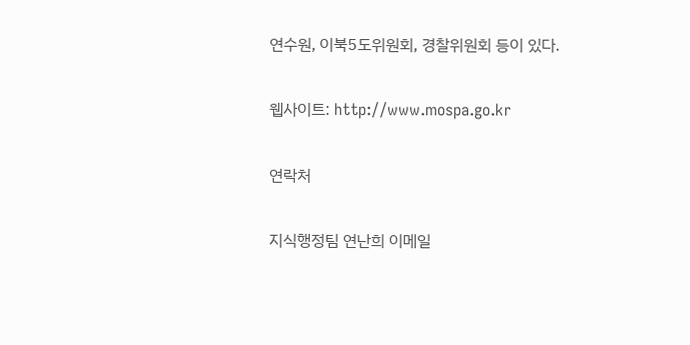연수원, 이북5도위원회, 경찰위원회 등이 있다.

웹사이트: http://www.mospa.go.kr

연락처

지식행정팀 연난희 이메일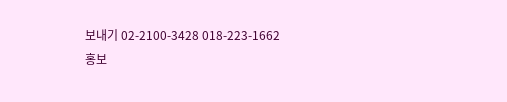보내기 02-2100-3428 018-223-1662
홍보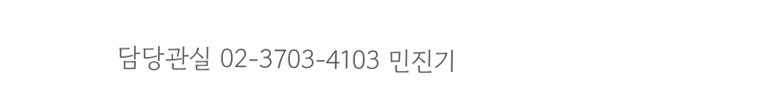담당관실 02-3703-4103 민진기